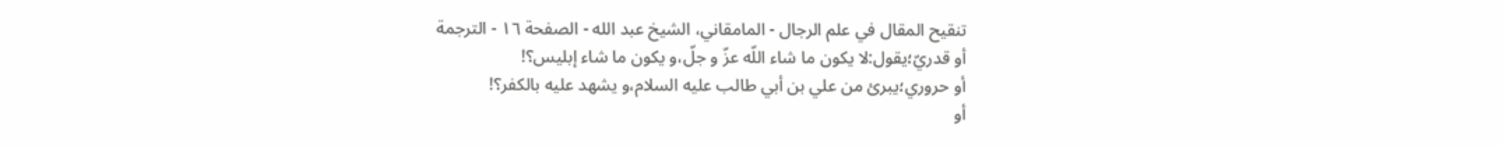تنقيح المقال في علم الرجال - المامقاني، الشيخ عبد الله - الصفحة ١٦ - الترجمة
أو قدريّ؛يقول:لا يكون ما شاء اللّه عزّ و جلّ،و يكون ما شاء إبليس؟!
أو حروري؛يبرئ من علي بن أبي طالب عليه السلام،و يشهد عليه بالكفر؟!
أو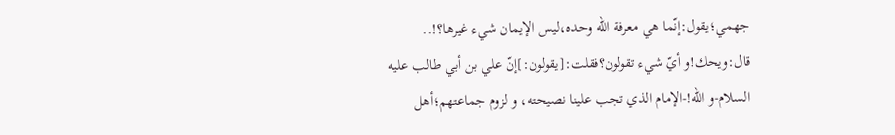جهمي؛يقول:إنّما هي معرفة اللّه وحده،ليس الإيمان شيء غيرها؟!..
قال:ويحك!و أيّ شيء تقولون؟فقلت:[يقولون:]إنّ علي بن أبي طالب عليه السلام-و اللّه!-الإمام الذي تجب علينا نصيحته، و لزوم جماعتهم؛أهل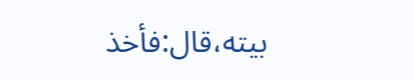بيته،قال:فأخذ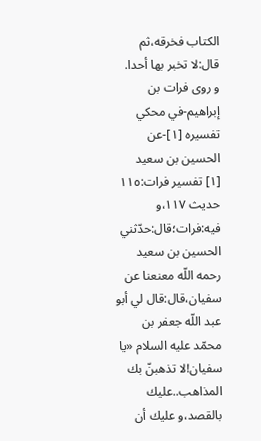الكتاب فخرقه،ثم قال:لا تخبر بها أحدا.
و روى فرات بن إبراهيم-في محكي تفسيره [١]-عن الحسين بن سعيد
[١] تفسير فرات:١١٥ حديث ١١٧،و فيه:فرات؛قال:حدّثني الحسين بن سعيد رحمه اللّه معنعنا عن سفيان،قال:قال لي أبو عبد اللّه جعفر بن محمّد عليه السلام «يا سفيان!لا تذهبنّ بك المذاهب..عليك بالقصد،و عليك أن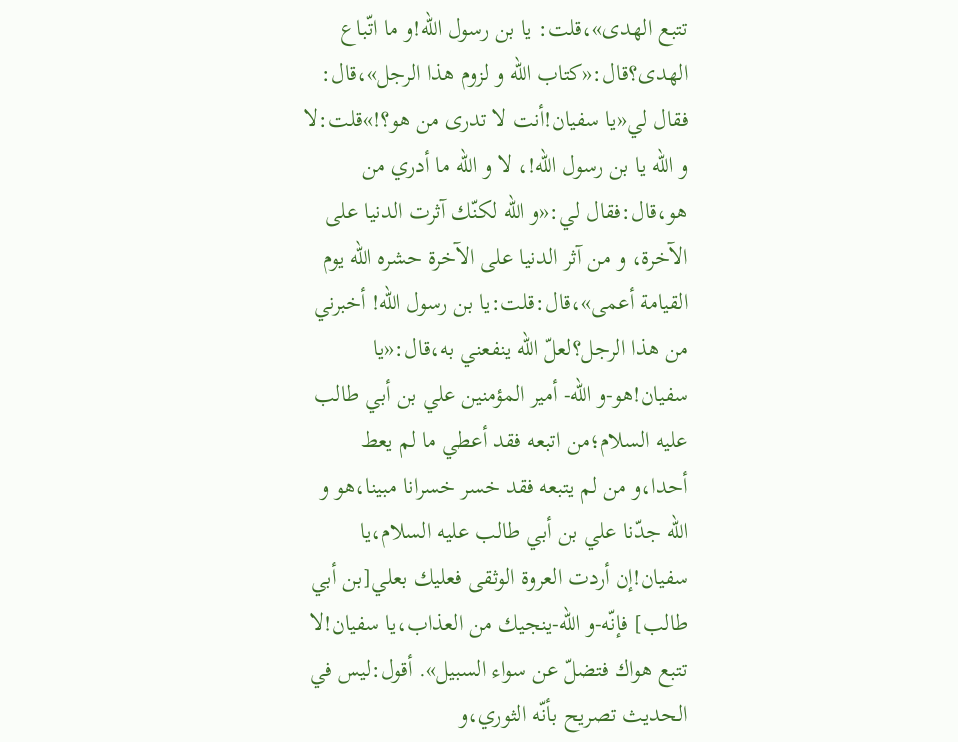تتبع الهدى»،قلت: يا بن رسول اللّه!و ما اتّباع الهدى؟قال:«كتاب اللّه و لزوم هذا الرجل»،قال: فقال لي«يا سفيان!أنت لا تدرى من هو؟!»قلت:لا و اللّه يا بن رسول اللّه!، لا و اللّه ما أدري من هو،قال:فقال لي:«و اللّه لكنّك آثرت الدنيا على الآخرة، و من آثر الدنيا على الآخرة حشره اللّه يوم القيامة أعمى»،قال:قلت:يا بن رسول اللّه! أخبرني من هذا الرجل؟لعلّ اللّه ينفعني به،قال:«يا سفيان!هو-و اللّه- أمير المؤمنين علي بن أبي طالب عليه السلام؛من اتبعه فقد أعطي ما لم يعط أحدا،و من لم يتبعه فقد خسر خسرانا مبينا،هو و اللّه جدّنا علي بن أبي طالب عليه السلام،يا سفيان!إن أردت العروة الوثقى فعليك بعلي[بن أبي طالب] فإنّه-و اللّه-ينجيك من العذاب،يا سفيان!لا تتبع هواك فتضلّ عن سواء السبيل». أقول:ليس في الحديث تصريح بأنّه الثوري،و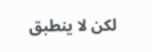لكن لا ينطبق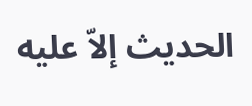الحديث إلاّ عليه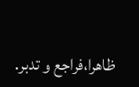ظاهرا،فراجع و تدبر.